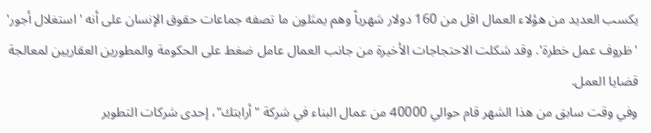يكسب العديد من هؤلاء العمال اقل من 160 دولار شهرياً وهم يمثلون ما تصفه جماعات حقوق الإنسان على أنه 'استغلال أجور' 'ظروف عمل خطرة'. وقد شكلت الاحتجاجات الأخيرة من جانب العمال عامل ضغط على الحكومة والمطورين العقاريين لمعالجة قضايا العمل.
وفي وقت سابق من هذا الشهر قام حوالي 40000 من عمال البناء في شركة "أرابتك"، إحدى شركات التطوير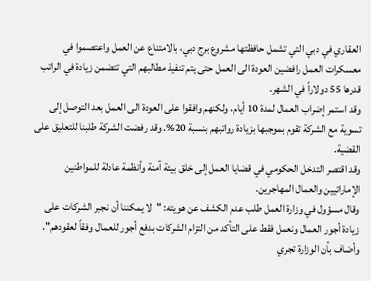العقاري في دبي التي تشمل حافظتها مشروع برج دبي، بالامتناع عن العمل واعتصموا في معسكرات العمل رافضين العودة الى العمل حتى يتم تنفيذ مطالبهم التي تتضمن زيادة في الراتب قدرها 55 دولاراً في الشهر.
وقد استمر إضراب العمال لمدة 10 أيام، ولكنهم وافقوا على العودة الى العمل بعد التوصل إلى تسوية مع الشركة تقوم بموجبها بزيادة رواتبهم بنسبة 20%. وقد رفضت الشركة طلبنا للتعليق على القضية.
وقد اقتصر التدخل الحكومي في قضايا العمل إلى خلق بيئة آمنة وأنظمة عادلة للمواطنين الإماراتيين والعمال المهاجرين.
وقال مسؤول في وزارة العمل طلب عدم الكشف عن هويته: "لا يمكننا أن نجبر الشركات على زيادة أجور العمال ونعمل فقط على التأكد من التزام الشركات بدفع أجور للعمال وفقاً لعقودهم".
وأضاف بأن الوزارة تجري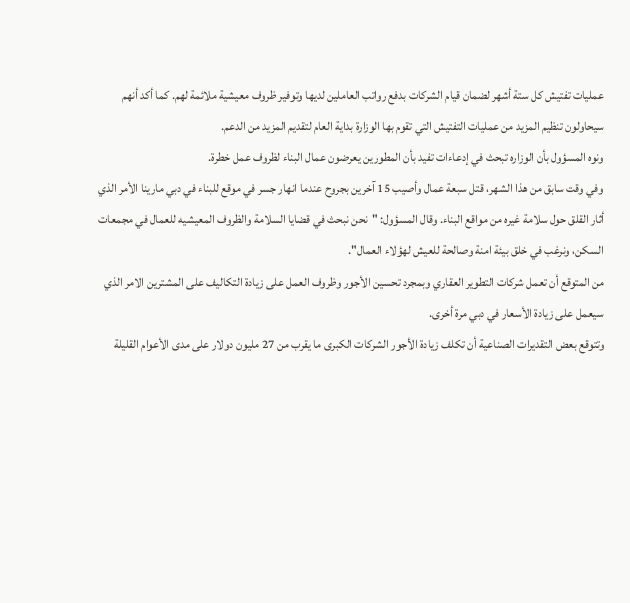عمليات تفتيش كل ستة أشهر لضمان قيام الشركات بدفع رواتب العاملين لديها وتوفير ظروف معيشية ملائمة لهم. كما أكد أنهم سيحاولون تنظيم المزيد من عمليات التفتيش التي تقوم بها الوزارة بداية العام لتقديم المزيد من الدعم.
ونوه المسؤول بأن الوزاره تبحث في إدعاءات تفيد بأن المطورين يعرضون عمال البناء لظروف عمل خطرة.
وفي وقت سابق من هذا الشهر، قتل سبعة عمال وأصيب 15 آخرين بجروح عندما انهار جسر في موقع للبناء في دبي مارينا الأمر الذي أثار القلق حول سلامة غيره من مواقع البناء. وقال المسؤول: "نحن نبحث في قضايا السلامة والظروف المعيشيه للعمال في مجمعات السكن، ونرغب في خلق بيئة امنة وصالحة للعيش لهؤلاء العمال".
من المتوقع أن تعمل شركات التطوير العقاري وبمجرد تحسين الأجور وظروف العمل على زيادة التكاليف على المشترين الامر الذي سيعمل على زيادة الأسعار في دبي مرة أخرى.
وتتوقع بعض التقديرات الصناعية أن تكلف زيادة الأجور الشركات الكبرى ما يقرب من 27 مليون دولار على مدى الأعوام القليلة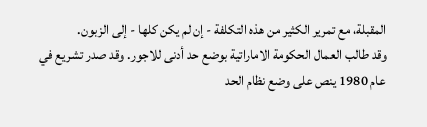المقبلة، مع تمرير الكثير من هذه التكلفة - إن لم يكن كلها - إلى الزبون.
وقد طالب العمال الحكومة الاماراتية بوضع حد أدنى للاجور. وقد صدر تشريع في عام 1980 ينص على وضع نظام الحد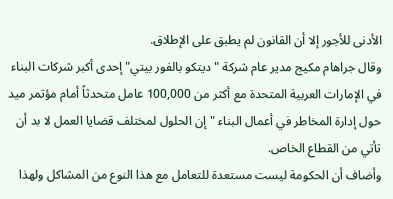الأدنى للأجور إلا أن القانون لم يطبق على الإطلاق.
وقال جراهام مكيج مدير عام شركة "ديتكو بالفور بيتي" إحدى أكبر شركات البناء في الإمارات العربية المتحدة مع أكثر من 100,000 عامل متحدثاً أمام مؤتمر ميد حول إدارة المخاطر في أعمال البناء "إن الحلول لمختلف قضايا العمل لا بد أن تأتي من القطاع الخاص.
وأضاف أن الحكومة ليست مستعدة للتعامل مع هذا النوع من المشاكل ولهذا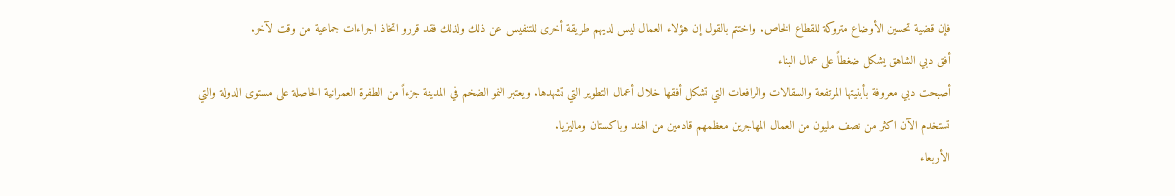فإن قضية تحسين الأوضاع متروكة للقطاع الخاص. واختتم بالقول إن هؤلاء العمال ليس لديهم طريقة أخرى للتنفيس عن ذلك ولذلك فقد قررو اتخاذ اجراءات جماعية من وقت لآخر.
أفق دبي الشاهق يشكل ضغطاً على عمال البناء
أصبحت دبي معروفة بأبنيتها المرتفعة والسقالات والرافعات التي تشكل أفقها خلال أعمال التطوير التي تشهدها. ويعتبر النمو الضخم في المدينة جزءاً من الطفرة العمرانية الحاصلة على مستوى الدولة والتي تستخدم الآن اكثر من نصف مليون من العمال المهاجرين معظمهم قادمين من الهند وباكستان وماليزيا.
الأربعاء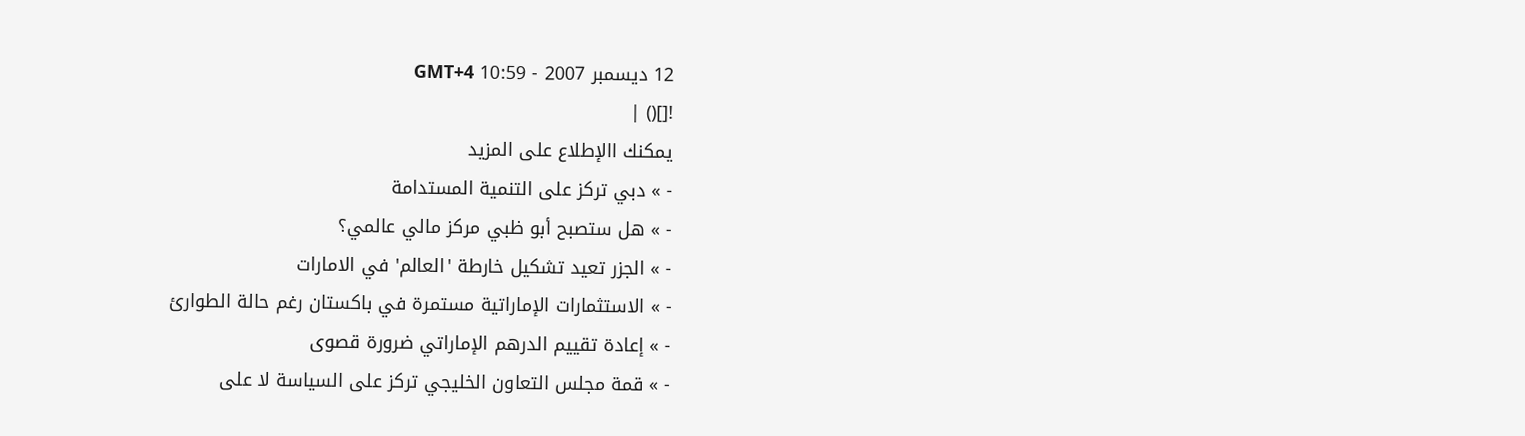12 ديسمبر 2007 - 10:59 GMT+4
![]() |
يمكنك االإطلاع على المزيد
- » دبي تركز على التنمية المستدامة
- » هل ستصبح أبو ظبي مركز مالي عالمي؟
- » الجزر تعيد تشكيل خارطة 'العالم' في الامارات
- » الاستثمارات الإماراتية مستمرة في باكستان رغم حالة الطوارئ
- » إعادة تقييم الدرهم الإماراتي ضرورة قصوى
- » قمة مجلس التعاون الخليجي تركز على السياسة لا على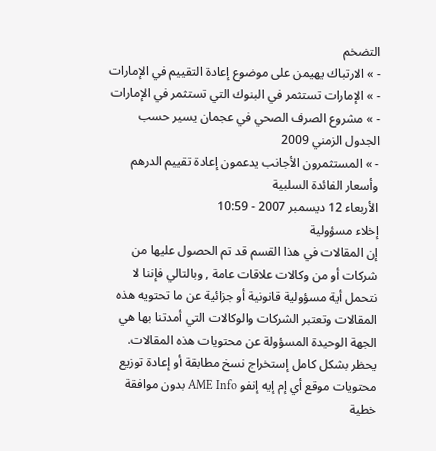التضخم
- » الارتباك يهيمن على موضوع إعادة التقييم في الإمارات
- » الإمارات تستثمر في البنوك التي تستثمر في الإمارات
- » مشروع الصرف الصحي في عجمان يسير حسب الجدول الزمني 2009
- » المستثمرون الأجانب يدعمون إعادة تقييم الدرهم وأسعار الفائدة السلبية
الأربعاء 12 ديسمبر 2007 - 10:59
إخلاء مسؤولية
إن المقالات في هذا القسم قد تم الحصول عليها من شركات أو من وكالات علاقات عامة , وبالتالي فإننا لا نتحمل أية مسؤولية قانونية أو جزائية عن ما تحتويه هذه المقالات وتعتبر الشركات والوكالات التي أمدتنا بها هي الجهة الوحيدة المسؤولة عن محتويات هذه المقالات.
يحظر بشكل كامل إستخراج نسخ مطابقة أو إعادة توزيع محتويات موقع أي إم إيه إنفو AME Info بدون موافقة خطية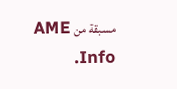مسبقة من AME Info.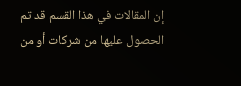إن المقالات في هذا القسم قد تم الحصول عليها من شركات أو من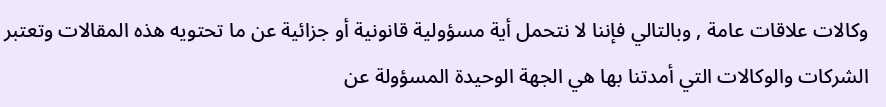وكالات علاقات عامة , وبالتالي فإننا لا نتحمل أية مسؤولية قانونية أو جزائية عن ما تحتويه هذه المقالات وتعتبر الشركات والوكالات التي أمدتنا بها هي الجهة الوحيدة المسؤولة عن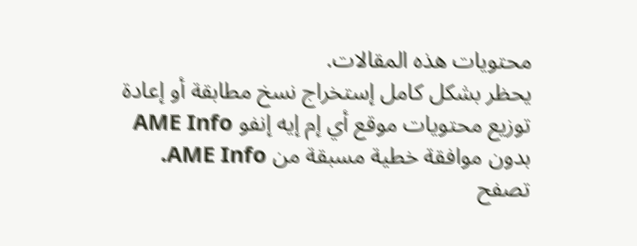محتويات هذه المقالات.
يحظر بشكل كامل إستخراج نسخ مطابقة أو إعادة توزيع محتويات موقع أي إم إيه إنفو AME Info بدون موافقة خطية مسبقة من AME Info.
تصفح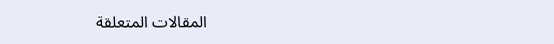المقالات المتعلقة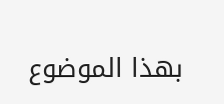بهذا الموضوع